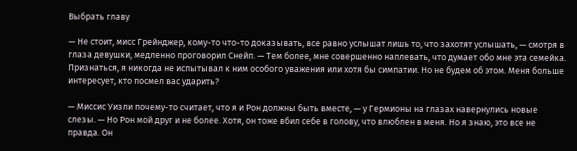Выбрать главу

— Не стоит, мисс Грейнджер, кому-то что-то доказывать, все равно услышат лишь то, что захотят услышать, — смотря в глаза девушки, медленно проговорил Снейп. — Тем более, мне совершенно наплевать, что думает обо мне эта семейка. Признаться, я никогда не испытывал к ним особого уважения или хотя бы симпатии. Но не будем об этом. Меня больше интересует, кто посмел вас ударить?

— Миссис Уизли почему-то считает, что я и Рон должны быть вместе, — у Гермионы на глазах навернулись новые слезы. — Но Рон мой друг и не более. Хотя, он тоже вбил себе в голову, что влюблен в меня. Но я знаю, это все не правда. Он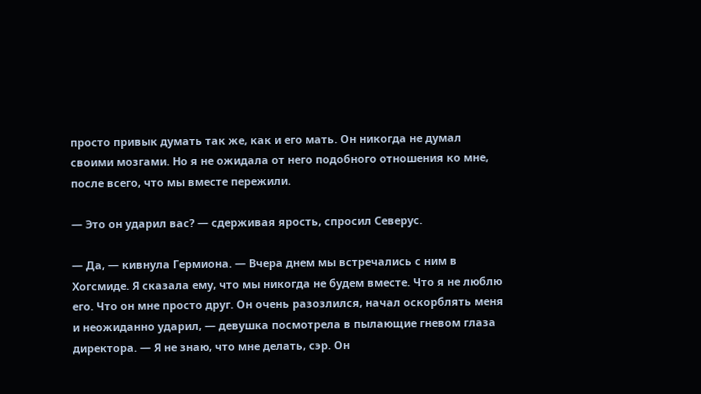просто привык думать так же, как и его мать. Он никогда не думал своими мозгами. Но я не ожидала от него подобного отношения ко мне, после всего, что мы вместе пережили.

— Это он ударил вас? — сдерживая ярость, спросил Северус.

— Да, — кивнула Гермиона. — Вчера днем мы встречались с ним в Хогсмиде. Я сказала ему, что мы никогда не будем вместе. Что я не люблю его. Что он мне просто друг. Он очень разозлился, начал оскорблять меня и неожиданно ударил, — девушка посмотрела в пылающие гневом глаза директора. — Я не знаю, что мне делать, сэр. Он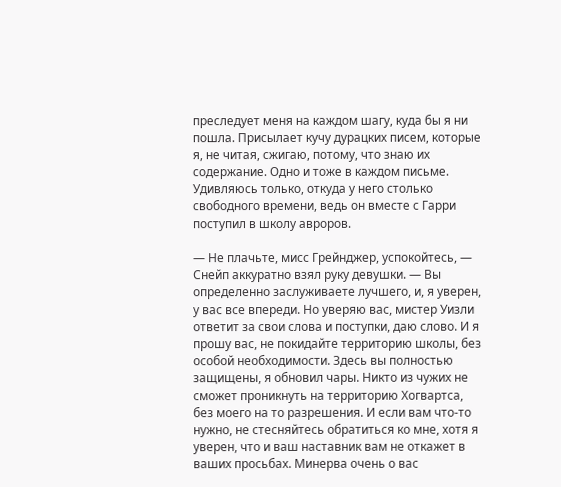преследует меня на каждом шагу, куда бы я ни пошла. Присылает кучу дурацких писем, которые я, не читая, сжигаю, потому, что знаю их содержание. Одно и тоже в каждом письме. Удивляюсь только, откуда у него столько свободного времени, ведь он вместе с Гарри поступил в школу авроров.

— Не плачьте, мисс Грейнджер, успокойтесь, — Снейп аккуратно взял руку девушки. — Вы определенно заслуживаете лучшего, и, я уверен, у вас все впереди. Но уверяю вас, мистер Уизли ответит за свои слова и поступки, даю слово. И я прошу вас, не покидайте территорию школы, без особой необходимости. Здесь вы полностью защищены, я обновил чары. Никто из чужих не сможет проникнуть на территорию Хогвартса, без моего на то разрешения. И если вам что-то нужно, не стесняйтесь обратиться ко мне, хотя я уверен, что и ваш наставник вам не откажет в ваших просьбах. Минерва очень о вас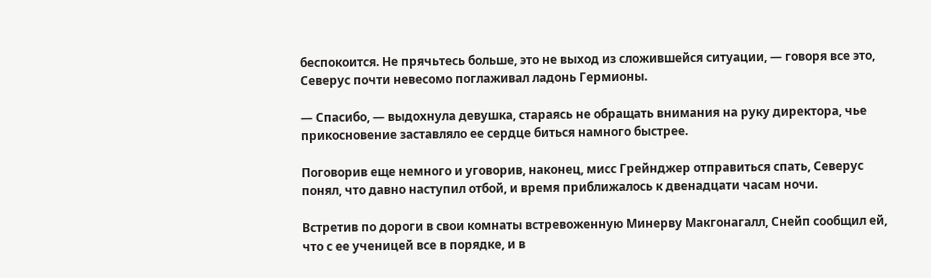беспокоится. Не прячьтесь больше, это не выход из сложившейся ситуации, — говоря все это, Северус почти невесомо поглаживал ладонь Гермионы.

— Спасибо, — выдохнула девушка, стараясь не обращать внимания на руку директора, чье прикосновение заставляло ее сердце биться намного быстрее.

Поговорив еще немного и уговорив, наконец, мисс Грейнджер отправиться спать, Северус понял, что давно наступил отбой, и время приближалось к двенадцати часам ночи.

Встретив по дороги в свои комнаты встревоженную Минерву Макгонагалл, Снейп сообщил ей, что с ее ученицей все в порядке, и в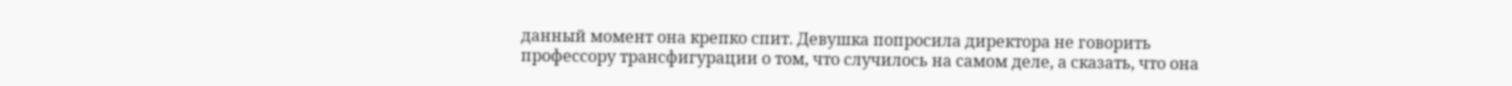данный момент она крепко спит. Девушка попросила директора не говорить профессору трансфигурации о том, что случилось на самом деле, а сказать, что она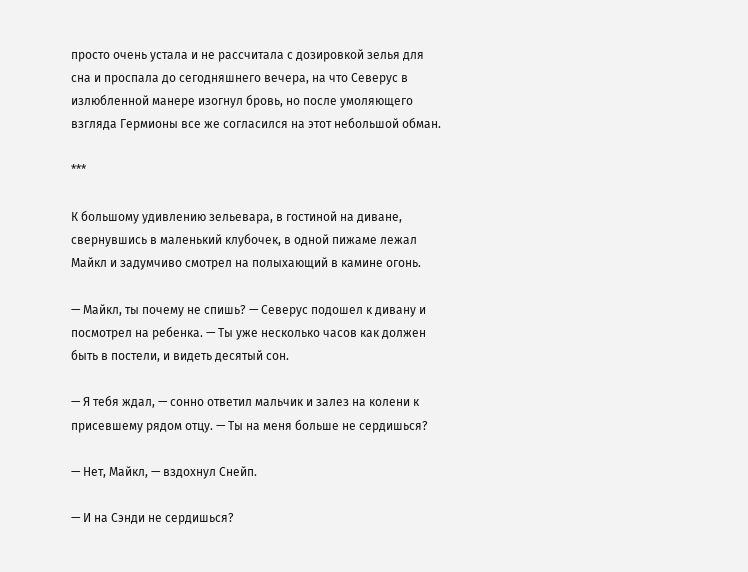просто очень устала и не рассчитала с дозировкой зелья для сна и проспала до сегодняшнего вечера, на что Северус в излюбленной манере изогнул бровь, но после умоляющего взгляда Гермионы все же согласился на этот небольшой обман.

***

К большому удивлению зельевара, в гостиной на диване, свернувшись в маленький клубочек, в одной пижаме лежал Майкл и задумчиво смотрел на полыхающий в камине огонь.

— Майкл, ты почему не спишь? — Северус подошел к дивану и посмотрел на ребенка. — Ты уже несколько часов как должен быть в постели, и видеть десятый сон.

— Я тебя ждал, — сонно ответил мальчик и залез на колени к присевшему рядом отцу. — Ты на меня больше не сердишься?

— Нет, Майкл, — вздохнул Снейп.

— И на Сэнди не сердишься?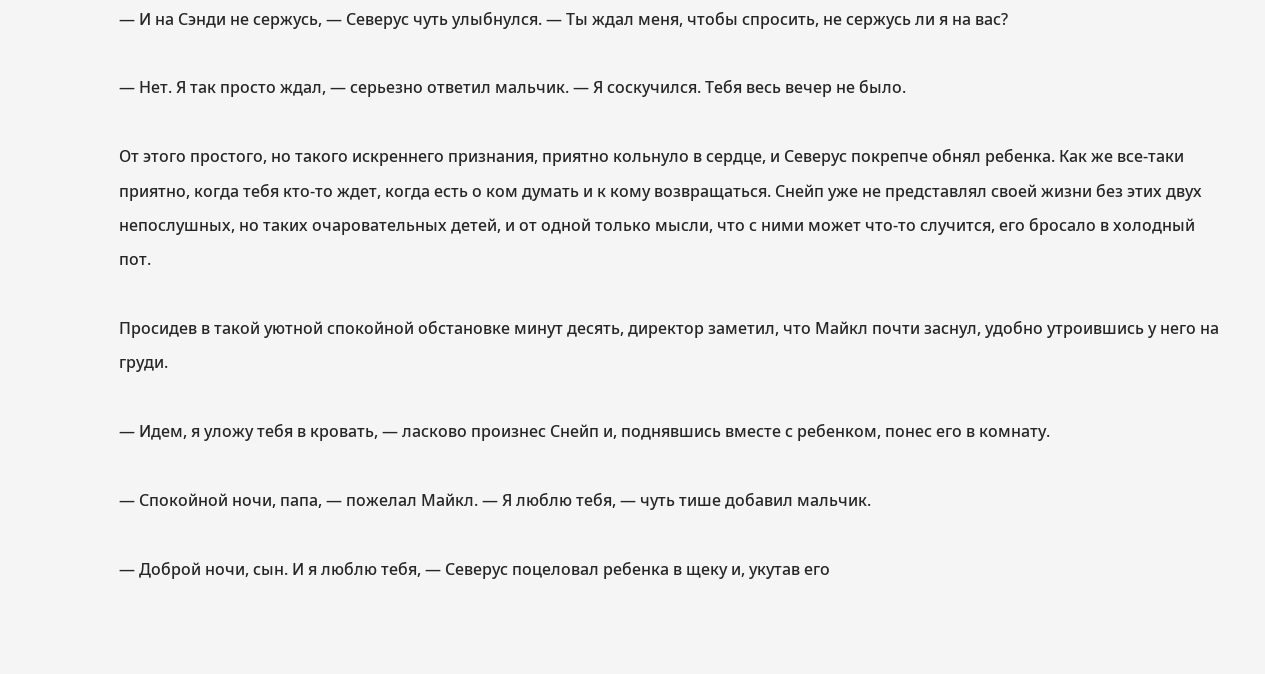— И на Сэнди не сержусь, — Северус чуть улыбнулся. — Ты ждал меня, чтобы спросить, не сержусь ли я на вас?

— Нет. Я так просто ждал, — серьезно ответил мальчик. — Я соскучился. Тебя весь вечер не было.

От этого простого, но такого искреннего признания, приятно кольнуло в сердце, и Северус покрепче обнял ребенка. Как же все-таки приятно, когда тебя кто-то ждет, когда есть о ком думать и к кому возвращаться. Снейп уже не представлял своей жизни без этих двух непослушных, но таких очаровательных детей, и от одной только мысли, что с ними может что-то случится, его бросало в холодный пот.

Просидев в такой уютной спокойной обстановке минут десять, директор заметил, что Майкл почти заснул, удобно утроившись у него на груди.

— Идем, я уложу тебя в кровать, — ласково произнес Снейп и, поднявшись вместе с ребенком, понес его в комнату.

— Спокойной ночи, папа, — пожелал Майкл. — Я люблю тебя, — чуть тише добавил мальчик.

— Доброй ночи, сын. И я люблю тебя, — Северус поцеловал ребенка в щеку и, укутав его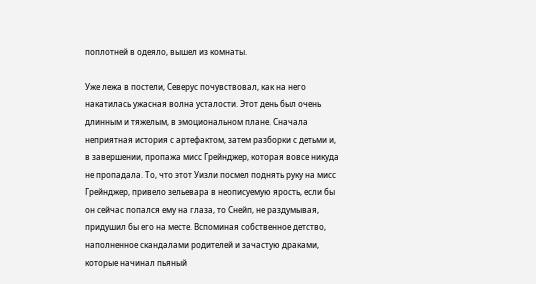поплотней в одеяло, вышел из комнаты.

Уже лежа в постели, Северус почувствовал, как на него накатилась ужасная волна усталости. Этот день был очень длинным и тяжелым, в эмоциональном плане. Сначала неприятная история с артефактом, затем разборки с детьми и, в завершении, пропажа мисс Грейнджер, которая вовсе никуда не пропадала. То, что этот Уизли посмел поднять руку на мисс Грейнджер, привело зельевара в неописуемую ярость, если бы он сейчас попался ему на глаза, то Снейп, не раздумывая, придушил бы его на месте. Вспоминая собственное детство, наполненное скандалами родителей и зачастую драками, которые начинал пьяный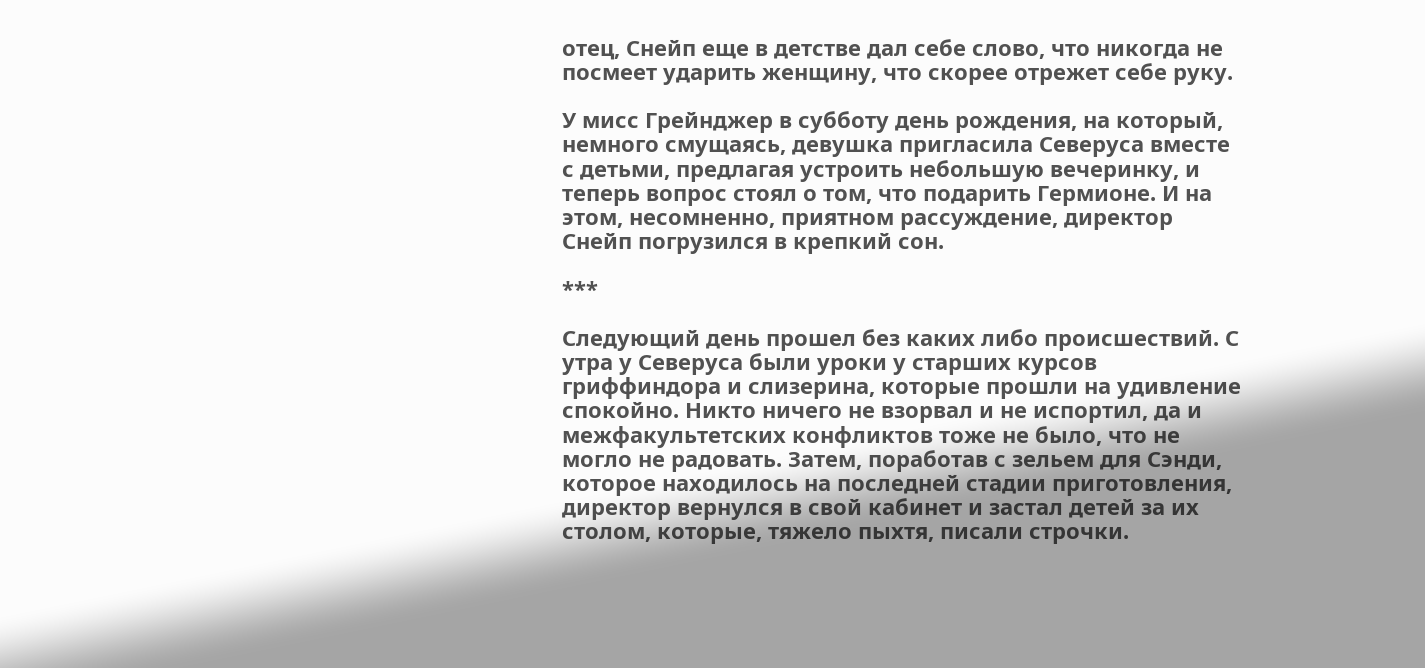отец, Снейп еще в детстве дал себе слово, что никогда не посмеет ударить женщину, что скорее отрежет себе руку.

У мисс Грейнджер в субботу день рождения, на который, немного смущаясь, девушка пригласила Северуса вместе с детьми, предлагая устроить небольшую вечеринку, и теперь вопрос стоял о том, что подарить Гермионе. И на этом, несомненно, приятном рассуждение, директор Снейп погрузился в крепкий сон.

***

Следующий день прошел без каких либо происшествий. С утра у Северуса были уроки у старших курсов гриффиндора и слизерина, которые прошли на удивление спокойно. Никто ничего не взорвал и не испортил, да и межфакультетских конфликтов тоже не было, что не могло не радовать. Затем, поработав с зельем для Сэнди, которое находилось на последней стадии приготовления, директор вернулся в свой кабинет и застал детей за их столом, которые, тяжело пыхтя, писали строчки.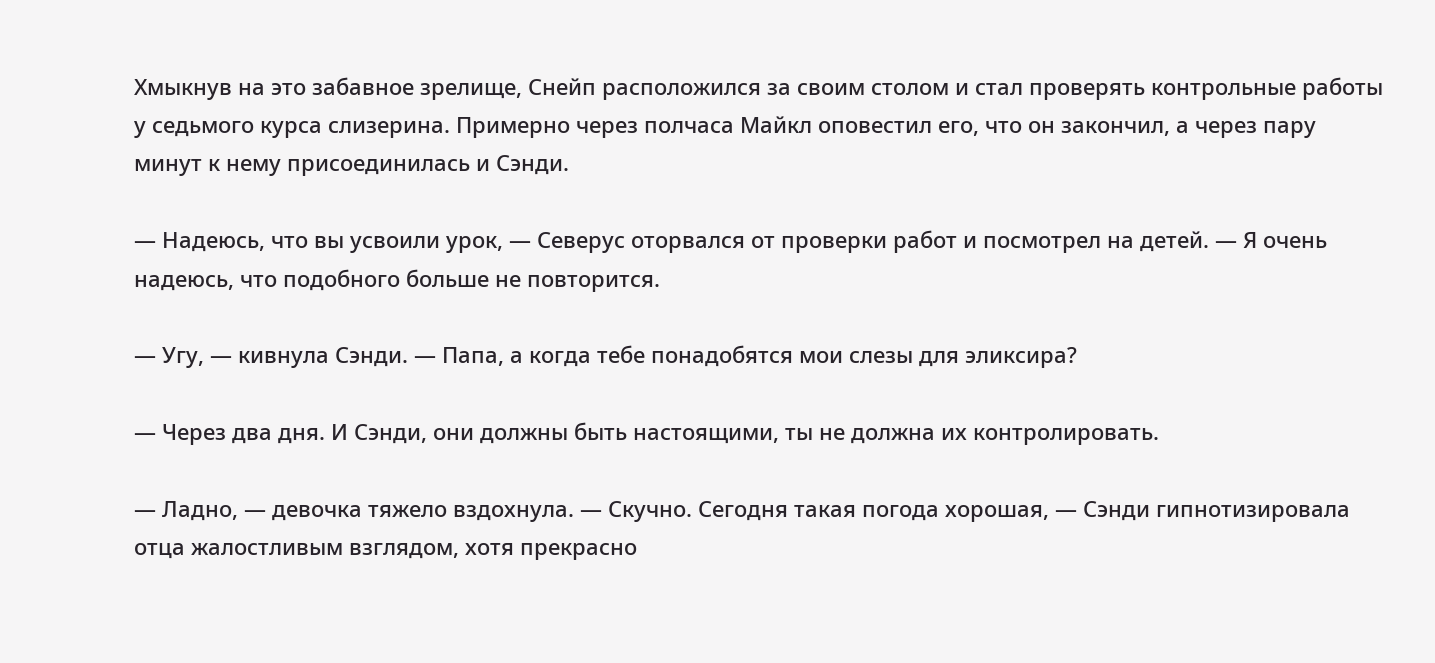Хмыкнув на это забавное зрелище, Снейп расположился за своим столом и стал проверять контрольные работы у седьмого курса слизерина. Примерно через полчаса Майкл оповестил его, что он закончил, а через пару минут к нему присоединилась и Сэнди.

— Надеюсь, что вы усвоили урок, — Северус оторвался от проверки работ и посмотрел на детей. — Я очень надеюсь, что подобного больше не повторится.

— Угу, — кивнула Сэнди. — Папа, а когда тебе понадобятся мои слезы для эликсира?

— Через два дня. И Сэнди, они должны быть настоящими, ты не должна их контролировать.

— Ладно, — девочка тяжело вздохнула. — Скучно. Сегодня такая погода хорошая, — Сэнди гипнотизировала отца жалостливым взглядом, хотя прекрасно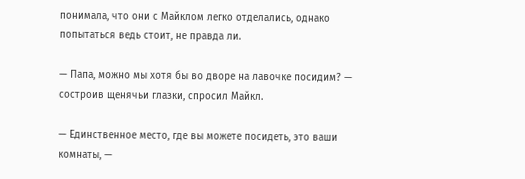понимала, что они с Майклом легко отделались, однако попытаться ведь стоит, не правда ли.

— Папа, можно мы хотя бы во дворе на лавочке посидим? — состроив щенячьи глазки, спросил Майкл.

— Единственное место, где вы можете посидеть, это ваши комнаты, —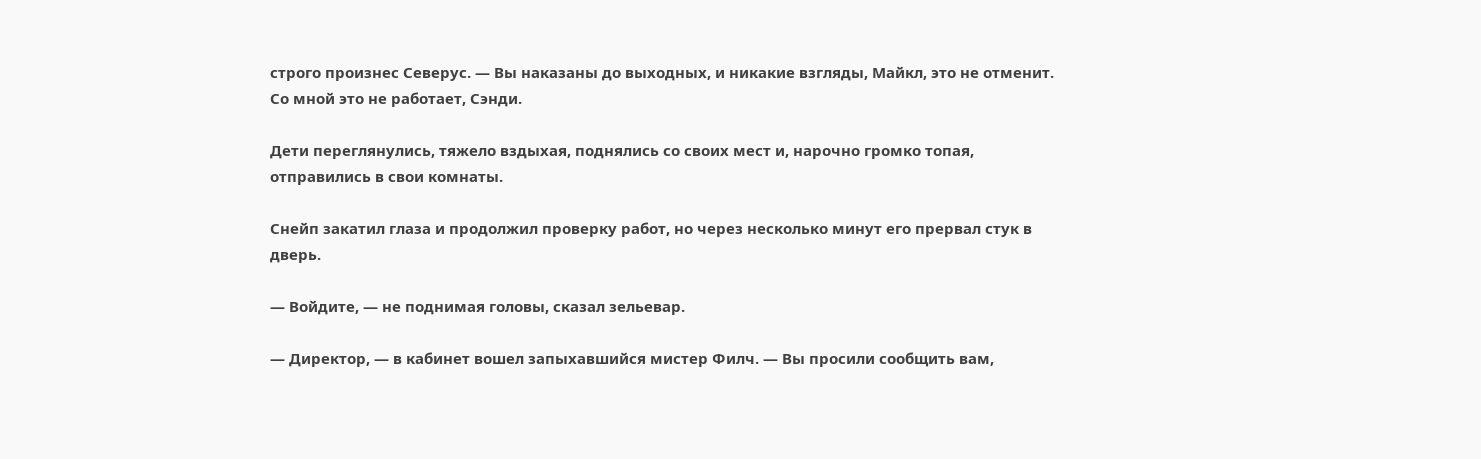строго произнес Северус. — Вы наказаны до выходных, и никакие взгляды, Майкл, это не отменит. Со мной это не работает, Сэнди.

Дети переглянулись, тяжело вздыхая, поднялись со своих мест и, нарочно громко топая, отправились в свои комнаты.

Снейп закатил глаза и продолжил проверку работ, но через несколько минут его прервал стук в дверь.

— Войдите, — не поднимая головы, сказал зельевар.

— Директор, — в кабинет вошел запыхавшийся мистер Филч. — Вы просили сообщить вам,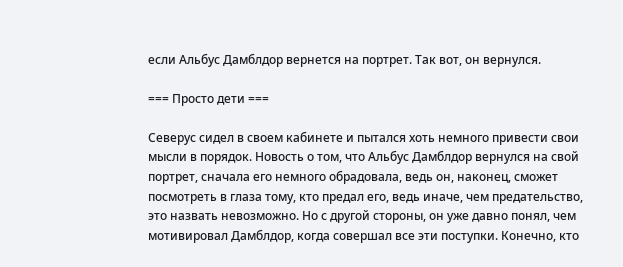если Альбус Дамблдор вернется на портрет. Так вот, он вернулся.

=== Просто дети ===

Северус сидел в своем кабинете и пытался хоть немного привести свои мысли в порядок. Новость о том, что Альбус Дамблдор вернулся на свой портрет, сначала его немного обрадовала, ведь он, наконец, сможет посмотреть в глаза тому, кто предал его, ведь иначе, чем предательство, это назвать невозможно. Но с другой стороны, он уже давно понял, чем мотивировал Дамблдор, когда совершал все эти поступки. Конечно, кто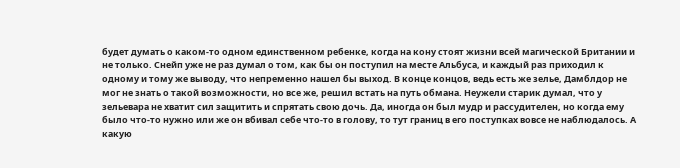будет думать о каком-то одном единственном ребенке, когда на кону стоят жизни всей магической Британии и не только. Снейп уже не раз думал о том, как бы он поступил на месте Альбуса, и каждый раз приходил к одному и тому же выводу, что непременно нашел бы выход. В конце концов, ведь есть же зелье, Дамблдор не мог не знать о такой возможности, но все же, решил встать на путь обмана. Неужели старик думал, что у зельевара не хватит сил защитить и спрятать свою дочь. Да, иногда он был мудр и рассудителен, но когда ему было что-то нужно или же он вбивал себе что-то в голову, то тут границ в его поступках вовсе не наблюдалось. А какую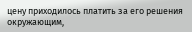цену приходилось платить за его решения окружающим,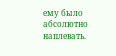ему было абсолютно наплевать.